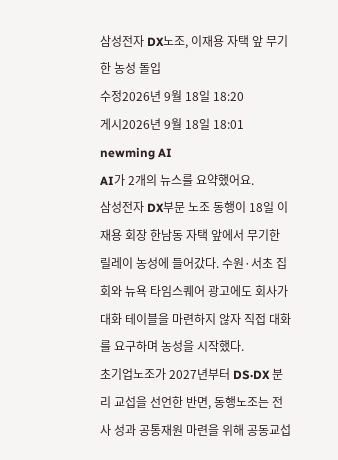삼성전자 DX노조, 이재용 자택 앞 무기한 농성 돌입
수정2026년 9월 18일 18:20
게시2026년 9월 18일 18:01
newming AI
AI가 2개의 뉴스를 요약했어요.
삼성전자 DX부문 노조 동행이 18일 이재용 회장 한남동 자택 앞에서 무기한 릴레이 농성에 들어갔다. 수원·서초 집회와 뉴욕 타임스퀘어 광고에도 회사가 대화 테이블을 마련하지 않자 직접 대화를 요구하며 농성을 시작했다.
초기업노조가 2027년부터 DS·DX 분리 교섭을 선언한 반면, 동행노조는 전사 성과 공통재원 마련을 위해 공동교섭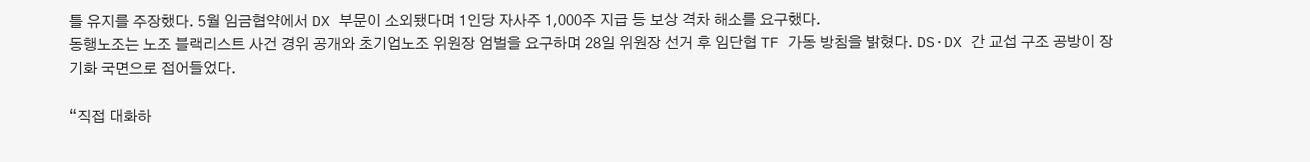틀 유지를 주장했다. 5월 임금협약에서 DX 부문이 소외됐다며 1인당 자사주 1,000주 지급 등 보상 격차 해소를 요구했다.
동행노조는 노조 블랙리스트 사건 경위 공개와 초기업노조 위원장 엄벌을 요구하며 28일 위원장 선거 후 임단협 TF 가동 방침을 밝혔다. DS·DX 간 교섭 구조 공방이 장기화 국면으로 접어들었다.

“직접 대화하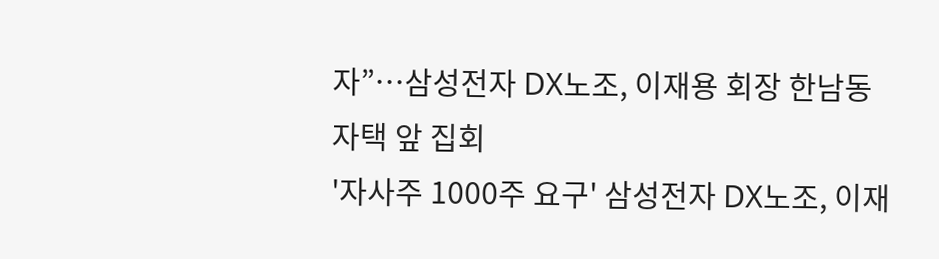자”…삼성전자 DX노조, 이재용 회장 한남동 자택 앞 집회
'자사주 1000주 요구' 삼성전자 DX노조, 이재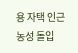용 자택 인근 농성 돌입